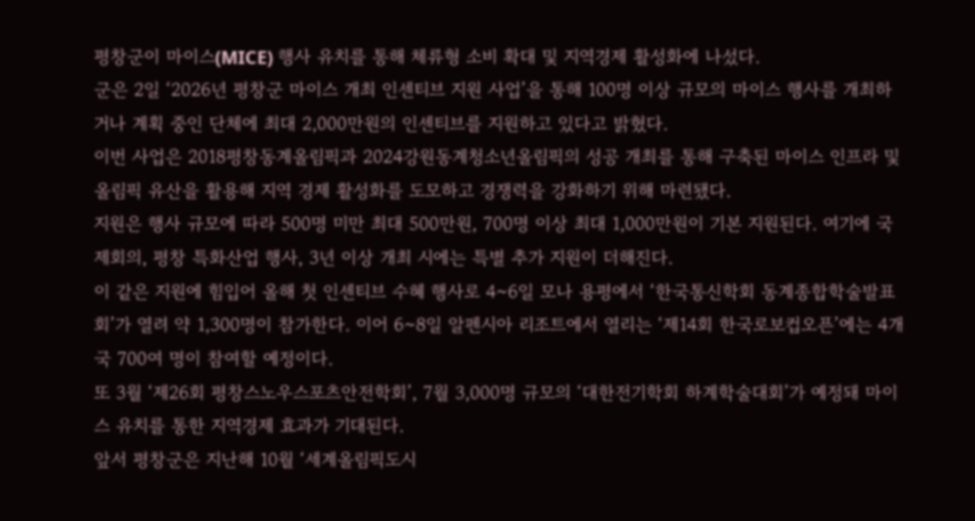평창군이 마이스(MICE) 행사 유치를 통해 체류형 소비 확대 및 지역경제 활성화에 나섰다.
군은 2일 ‘2026년 평창군 마이스 개최 인센티브 지원 사업’을 통해 100명 이상 규모의 마이스 행사를 개최하거나 계획 중인 단체에 최대 2,000만원의 인센티브를 지원하고 있다고 밝혔다.
이번 사업은 2018평창동계올림픽과 2024강원동계청소년올림픽의 성공 개최를 통해 구축된 마이스 인프라 및 올림픽 유산을 활용해 지역 경제 활성화를 도모하고 경쟁력을 강화하기 위해 마련됐다.
지원은 행사 규모에 따라 500명 미만 최대 500만원, 700명 이상 최대 1,000만원이 기본 지원된다. 여기에 국제회의, 평창 특화산업 행사, 3년 이상 개최 시에는 특별 추가 지원이 더해진다.
이 같은 지원에 힘입어 올해 첫 인센티브 수혜 행사로 4~6일 모나 용평에서 ‘한국통신학회 동계종합학술발표회’가 열려 약 1,300명이 참가한다. 이어 6~8일 알펜시아 리조트에서 열리는 ‘제14회 한국로보컵오픈’에는 4개국 700여 명이 참여할 예정이다.
또 3월 ‘제26회 평창스노우스포츠안전학회’, 7월 3,000명 규모의 ‘대한전기학회 하계학술대회’가 예정돼 마이스 유치를 통한 지역경제 효과가 기대된다.
앞서 평창군은 지난해 10월 ‘세계올림픽도시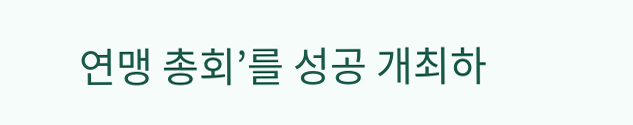연맹 총회’를 성공 개최하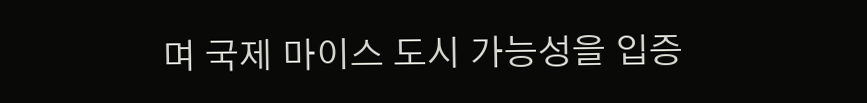며 국제 마이스 도시 가능성을 입증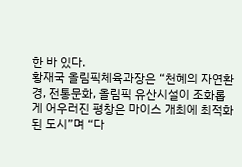한 바 있다.
황재국 올림픽체육과장은 “천혜의 자연환경, 전통문화, 올림픽 유산시설이 조화롭게 어우러진 평창은 마이스 개최에 최적화된 도시”며 “다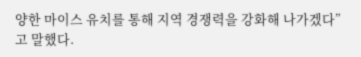양한 마이스 유치를 통해 지역 경쟁력을 강화해 나가겠다”고 말했다.